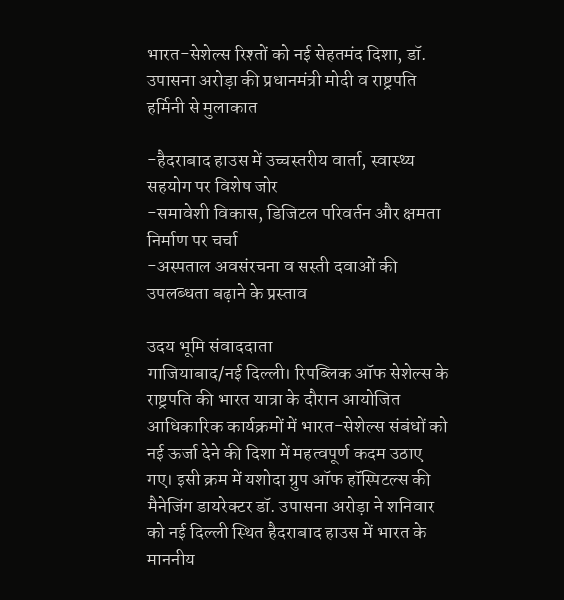भारत-सेशेल्स रिश्तों को नई सेहतमंद दिशा, डॉ. उपासना अरोड़ा की प्रधानमंत्री मोदी व राष्ट्रपति हर्मिनी से मुलाकात

-हैदराबाद हाउस में उच्चस्तरीय वार्ता, स्वास्थ्य सहयोग पर विशेष जोर
-समावेशी विकास, डिजिटल परिवर्तन और क्षमता निर्माण पर चर्चा
-अस्पताल अवसंरचना व सस्ती दवाओं की उपलब्धता बढ़ाने के प्रस्ताव

उदय भूमि संवाददाता
गाजियाबाद/नई दिल्ली। रिपब्लिक ऑफ सेशेल्स के राष्ट्रपति की भारत यात्रा के दौरान आयोजित आधिकारिक कार्यक्रमों में भारत-सेशेल्स संबंधों को नई ऊर्जा देने की दिशा में महत्वपूर्ण कदम उठाए गए। इसी क्रम में यशोदा ग्रुप ऑफ हॉस्पिटल्स की मैनेजिंग डायरेक्टर डॉ. उपासना अरोड़ा ने शनिवार को नई दिल्ली स्थित हैदराबाद हाउस में भारत के माननीय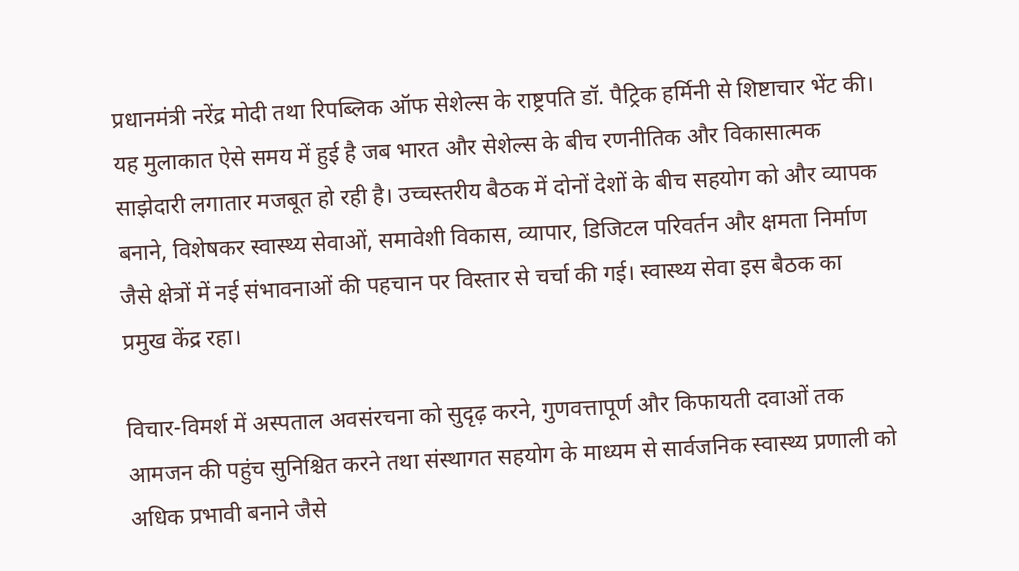प्रधानमंत्री नरेंद्र मोदी तथा रिपब्लिक ऑफ सेशेल्स के राष्ट्रपति डॉ. पैट्रिक हर्मिनी से शिष्टाचार भेंट की। यह मुलाकात ऐसे समय में हुई है जब भारत और सेशेल्स के बीच रणनीतिक और विकासात्मक साझेदारी लगातार मजबूत हो रही है। उच्चस्तरीय बैठक में दोनों देशों के बीच सहयोग को और व्यापक बनाने, विशेषकर स्वास्थ्य सेवाओं, समावेशी विकास, व्यापार, डिजिटल परिवर्तन और क्षमता निर्माण जैसे क्षेत्रों में नई संभावनाओं की पहचान पर विस्तार से चर्चा की गई। स्वास्थ्य सेवा इस बैठक का प्रमुख केंद्र रहा।

विचार-विमर्श में अस्पताल अवसंरचना को सुदृढ़ करने, गुणवत्तापूर्ण और किफायती दवाओं तक आमजन की पहुंच सुनिश्चित करने तथा संस्थागत सहयोग के माध्यम से सार्वजनिक स्वास्थ्य प्रणाली को अधिक प्रभावी बनाने जैसे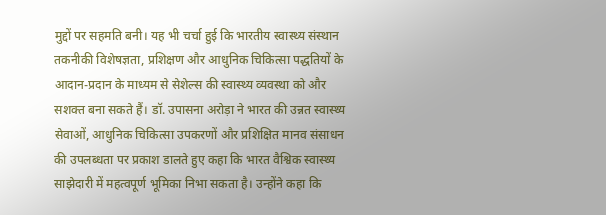मुद्दों पर सहमति बनी। यह भी चर्चा हुई कि भारतीय स्वास्थ्य संस्थान तकनीकी विशेषज्ञता, प्रशिक्षण और आधुनिक चिकित्सा पद्धतियों के आदान-प्रदान के माध्यम से सेशेल्स की स्वास्थ्य व्यवस्था को और सशक्त बना सकते हैं। डॉ. उपासना अरोड़ा ने भारत की उन्नत स्वास्थ्य सेवाओं, आधुनिक चिकित्सा उपकरणों और प्रशिक्षित मानव संसाधन की उपलब्धता पर प्रकाश डालते हुए कहा कि भारत वैश्विक स्वास्थ्य साझेदारी में महत्वपूर्ण भूमिका निभा सकता है। उन्होंने कहा कि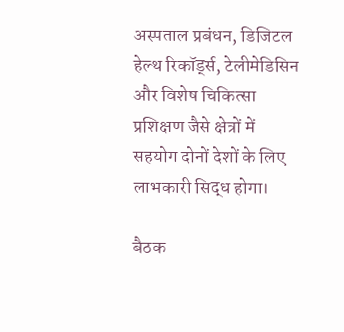अस्पताल प्रबंधन, डिजिटल हेल्थ रिकॉर्ड्स, टेलीमेडिसिन और विशेष चिकित्सा प्रशिक्षण जैसे क्षेत्रों में सहयोग दोनों देशों के लिए लाभकारी सिद्ध होगा।

बैठक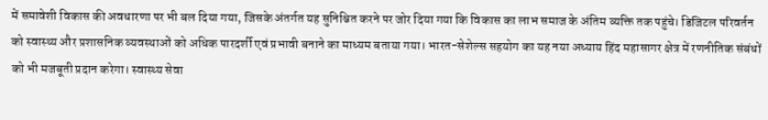में समावेशी विकास की अवधारणा पर भी बल दिया गया, जिसके अंतर्गत यह सुनिश्चित करने पर जोर दिया गया कि विकास का लाभ समाज के अंतिम व्यक्ति तक पहुंचे। डिजिटल परिवर्तन को स्वास्थ्य और प्रशासनिक व्यवस्थाओं को अधिक पारदर्शी एवं प्रभावी बनाने का माध्यम बताया गया। भारत-सेशेल्स सहयोग का यह नया अध्याय हिंद महासागर क्षेत्र में रणनीतिक संबंधों को भी मजबूती प्रदान करेगा। स्वास्थ्य सेवा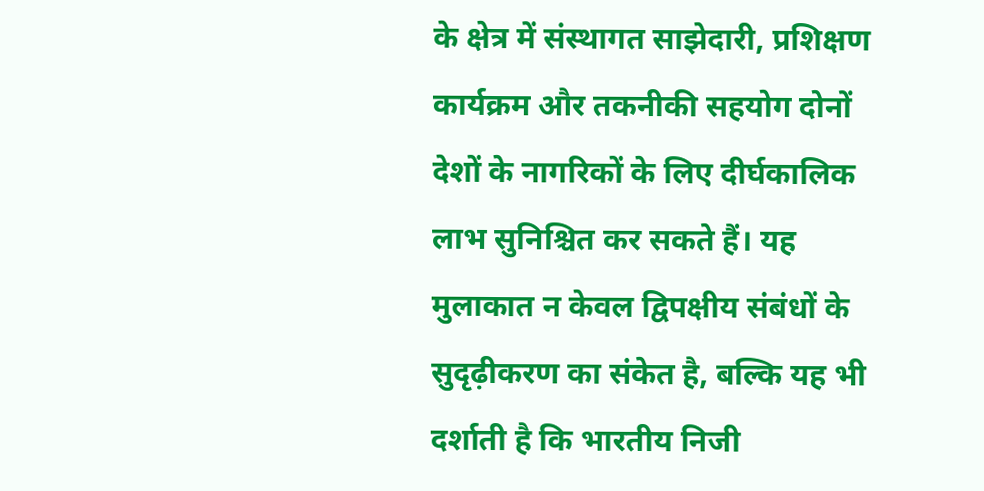के क्षेत्र में संस्थागत साझेदारी, प्रशिक्षण कार्यक्रम और तकनीकी सहयोग दोनों देशों के नागरिकों के लिए दीर्घकालिक लाभ सुनिश्चित कर सकते हैं। यह मुलाकात न केवल द्विपक्षीय संबंधों के सुदृढ़ीकरण का संकेत है, बल्कि यह भी दर्शाती है कि भारतीय निजी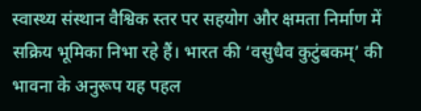स्वास्थ्य संस्थान वैश्विक स्तर पर सहयोग और क्षमता निर्माण में सक्रिय भूमिका निभा रहे हैं। भारत की ‘वसुधैव कुटुंबकम्’ की भावना के अनुरूप यह पहल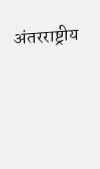अंतरराष्ट्रीय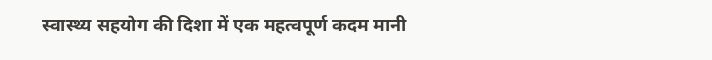स्वास्थ्य सहयोग की दिशा में एक महत्वपूर्ण कदम मानी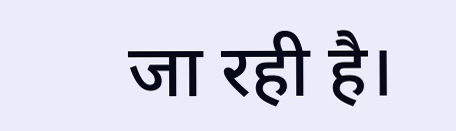जा रही है।